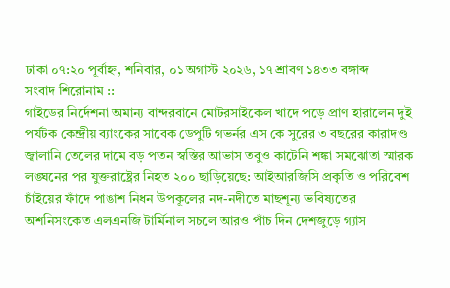ঢাকা ০৭:২০ পূর্বাহ্ন, শনিবার, ০১ অগাস্ট ২০২৬, ১৭ শ্রাবণ ১৪৩৩ বঙ্গাব্দ
সংবাদ শিরোনাম ::
গাইডের নির্দেশনা অমান্য বান্দরবানে মোটরসাইকেল খাদে পড়ে প্রাণ হারালেন দুই পর্যটক কেন্দ্রীয় ব্যাংকের সাবেক ডেপুটি গভর্নর এস কে সুরের ৩ বছরের কারাদণ্ড জ্বালানি তেলের দামে বড় পতন স্বস্তির আভাস তবুও কাটেনি শঙ্কা সমঝোতা স্মারক লঙ্ঘনের পর যুক্তরাষ্ট্রের নিহত ২০০ ছাড়িয়েছে: আইআরজিসি প্রকৃতি ও পরিবেশ চাঁইয়ের ফাঁদে পাঙাশ নিধন উপকূলের নদ-নদীতে মাছশূন্য ভবিষ্যতের অশনিসংকেত এলএনজি টার্মিনাল সচলে আরও পাঁচ দিন দেশজুড়ে গ্যাস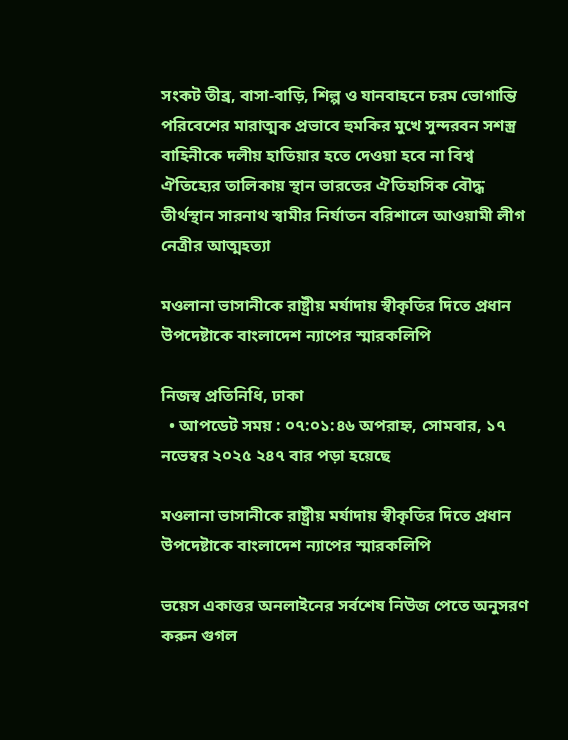সংকট তীব্র, বাসা-বাড়ি, শিল্প ও যানবাহনে চরম ভোগান্তি পরিবেশের মারাত্মক প্রভাবে হুমকির মুখে সুন্দরবন সশস্ত্র বাহিনীকে দলীয় হাতিয়ার হতে দেওয়া হবে না বিশ্ব ঐতিহ্যের তালিকায় স্থান ভারতের ঐতিহাসিক বৌদ্ধ তীর্থস্থান সারনাথ স্বামীর নির্যাতন বরিশালে আওয়ামী লীগ নেত্রীর আত্মহত্যা

মওলানা ভাসানীকে রাষ্ট্রীয় মর্যাদায় স্বীকৃতির দিতে প্রধান উপদেষ্টাকে বাংলাদেশ ন্যাপের স্মারকলিপি

নিজস্ব প্রতিনিধি, ঢাকা
  • আপডেট সময় : ০৭:০১:৪৬ অপরাহ্ন, সোমবার, ১৭ নভেম্বর ২০২৫ ২৪৭ বার পড়া হয়েছে

মওলানা ভাসানীকে রাষ্ট্রীয় মর্যাদায় স্বীকৃতির দিতে প্রধান উপদেষ্টাকে বাংলাদেশ ন্যাপের স্মারকলিপি

ভয়েস একাত্তর অনলাইনের সর্বশেষ নিউজ পেতে অনুসরণ করুন গুগল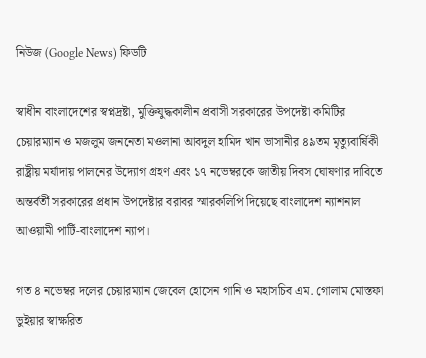নিউজ (Google News) ফিডটি

স্বাধীন বাংলাদেশের স্বপ্নদ্রষ্টা, মুক্তিযুদ্ধকালীন প্রবাসী সরকারের উপদেষ্টা কমিটির চেয়ারম্যান ও মজলুম জননেতা মওলানা আবদুল হামিদ খান ভাসানীর ৪৯তম মৃত্যুবার্ষিকী রাষ্ট্রীয় মর্যাদায় পালনের উদ্যোগ গ্রহণ এবং ১৭ নভেম্বরকে জাতীয় দিবস ঘোষণার দাবিতে অন্তর্বর্তী সরকারের প্রধান উপদেষ্টার বরাবর স্মারকলিপি দিয়েছে বাংলাদেশ ন্যাশনাল আওয়ামী পার্টি-বাংলাদেশ ন্যাপ।

গত ৪ নভেম্বর দলের চেয়ারম্যান জেবেল হোসেন গানি ও মহাসচিব এম. গোলাম মোস্তফা ভুইয়ার স্বাক্ষরিত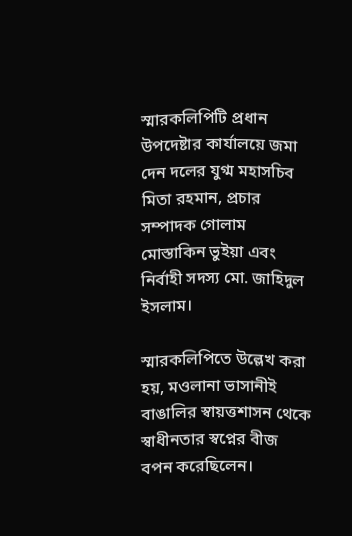স্মারকলিপিটি প্রধান উপদেষ্টার কার্যালয়ে জমা দেন দলের যুগ্ম মহাসচিব মিতা রহমান, প্রচার সম্পাদক গোলাম মোস্তাকিন ভুইয়া এবং নির্বাহী সদস্য মো. জাহিদুল ইসলাম।

স্মারকলিপিতে উল্লেখ করা হয়, মওলানা ভাসানীই বাঙালির স্বায়ত্তশাসন থেকে স্বাধীনতার স্বপ্নের বীজ বপন করেছিলেন।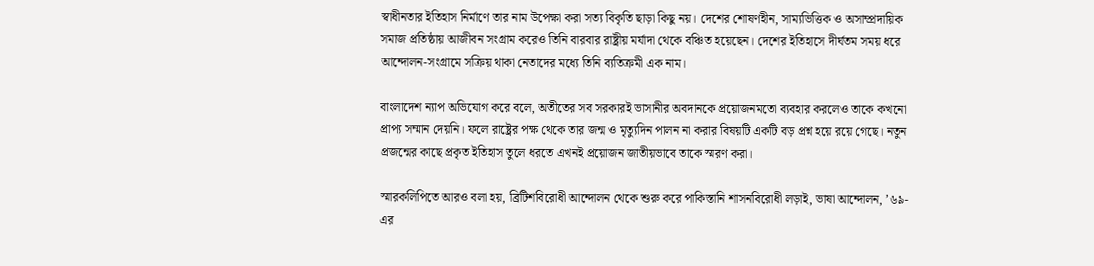স্বাধীনতার ইতিহাস নির্মাণে তার নাম উপেক্ষা করা সত্য বিকৃতি ছাড়া কিছু নয়। দেশের শোষণহীন, সাম্যভিত্তিক ও অসাম্প্রদায়িক সমাজ প্রতিষ্ঠায় আজীবন সংগ্রাম করেও তিনি বারবার রাষ্ট্রীয় মর্যাদা থেকে বঞ্চিত হয়েছেন। দেশের ইতিহাসে দীর্ঘতম সময় ধরে আন্দোলন-সংগ্রামে সক্রিয় থাকা নেতাদের মধ্যে তিনি ব্যতিক্রমী এক নাম।

বাংলাদেশ ন্যাপ অভিযোগ করে বলে, অতীতের সব সরকারই ভাসানীর অবদানকে প্রয়োজনমতো ব্যবহার করলেও তাকে কখনো প্রাপ্য সম্মান দেয়নি। ফলে রাষ্ট্রের পক্ষ থেকে তার জন্ম ও মৃত্যুদিন পালন না করার বিষয়টি একটি বড় প্রশ্ন হয়ে রয়ে গেছে। নতুন প্রজন্মের কাছে প্রকৃত ইতিহাস তুলে ধরতে এখনই প্রয়োজন জাতীয়ভাবে তাকে স্মরণ করা।

স্মারকলিপিতে আরও বলা হয়, ব্রিটিশবিরোধী আন্দোলন থেকে শুরু করে পাকিস্তানি শাসনবিরোধী লড়াই, ভাষা আন্দোলন, ’৬৯-এর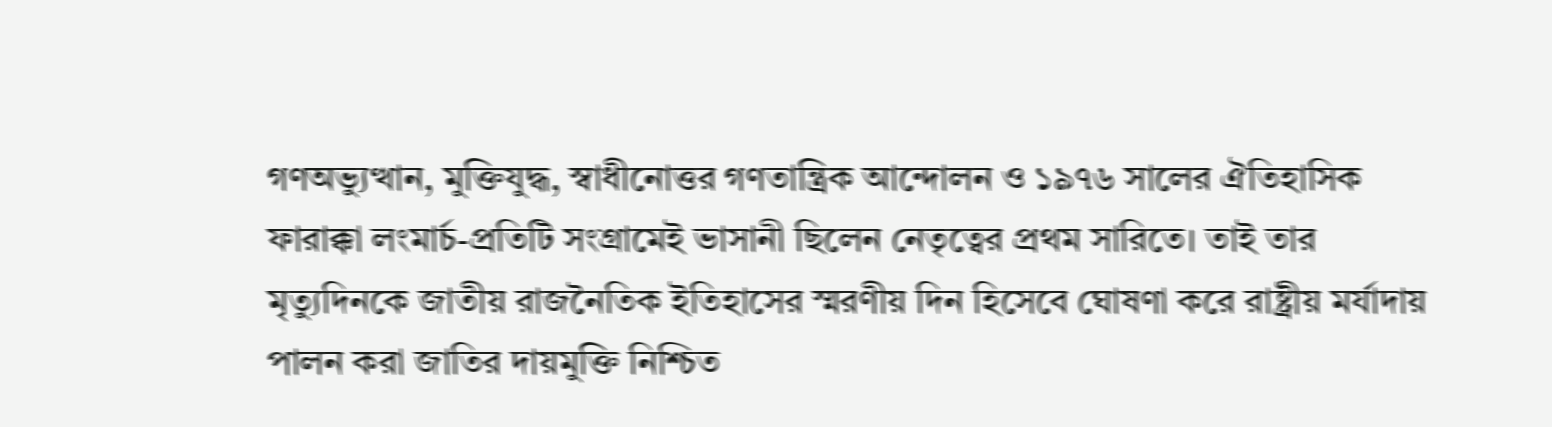গণঅভ্যুত্থান, মুক্তিযুদ্ধ, স্বাধীনোত্তর গণতান্ত্রিক আন্দোলন ও ১৯৭৬ সালের ঐতিহাসিক ফারাক্কা লংমার্চ-প্রতিটি সংগ্রামেই ভাসানী ছিলেন নেতৃত্বের প্রথম সারিতে। তাই তার মৃত্যুদিনকে জাতীয় রাজনৈতিক ইতিহাসের স্মরণীয় দিন হিসেবে ঘোষণা করে রাষ্ট্রীয় মর্যাদায় পালন করা জাতির দায়মুক্তি নিশ্চিত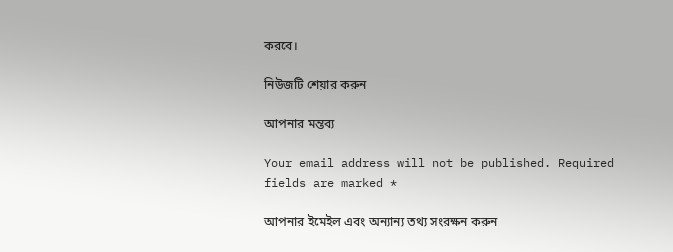করবে।

নিউজটি শেয়ার করুন

আপনার মন্তব্য

Your email address will not be published. Required fields are marked *

আপনার ইমেইল এবং অন্যান্য তথ্য সংরক্ষন করুন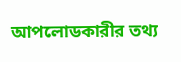আপলোডকারীর তথ্য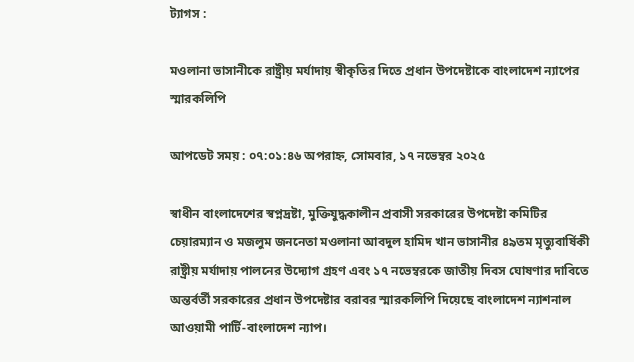ট্যাগস :

মওলানা ভাসানীকে রাষ্ট্রীয় মর্যাদায় স্বীকৃতির দিতে প্রধান উপদেষ্টাকে বাংলাদেশ ন্যাপের স্মারকলিপি

আপডেট সময় : ০৭:০১:৪৬ অপরাহ্ন, সোমবার, ১৭ নভেম্বর ২০২৫

স্বাধীন বাংলাদেশের স্বপ্নদ্রষ্টা, মুক্তিযুদ্ধকালীন প্রবাসী সরকারের উপদেষ্টা কমিটির চেয়ারম্যান ও মজলুম জননেতা মওলানা আবদুল হামিদ খান ভাসানীর ৪৯তম মৃত্যুবার্ষিকী রাষ্ট্রীয় মর্যাদায় পালনের উদ্যোগ গ্রহণ এবং ১৭ নভেম্বরকে জাতীয় দিবস ঘোষণার দাবিতে অন্তর্বর্তী সরকারের প্রধান উপদেষ্টার বরাবর স্মারকলিপি দিয়েছে বাংলাদেশ ন্যাশনাল আওয়ামী পার্টি-বাংলাদেশ ন্যাপ।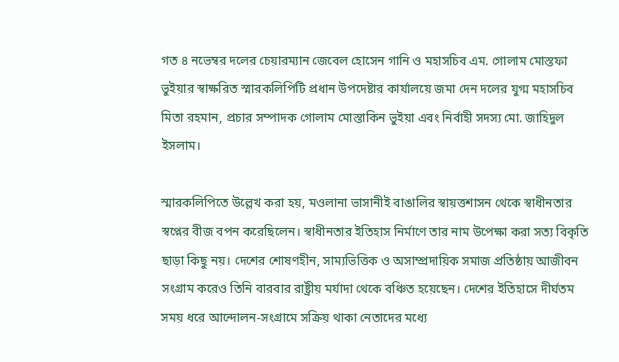গত ৪ নভেম্বর দলের চেয়ারম্যান জেবেল হোসেন গানি ও মহাসচিব এম. গোলাম মোস্তফা ভুইয়ার স্বাক্ষরিত স্মারকলিপিটি প্রধান উপদেষ্টার কার্যালয়ে জমা দেন দলের যুগ্ম মহাসচিব মিতা রহমান, প্রচার সম্পাদক গোলাম মোস্তাকিন ভুইয়া এবং নির্বাহী সদস্য মো. জাহিদুল ইসলাম।

স্মারকলিপিতে উল্লেখ করা হয়, মওলানা ভাসানীই বাঙালির স্বায়ত্তশাসন থেকে স্বাধীনতার স্বপ্নের বীজ বপন করেছিলেন। স্বাধীনতার ইতিহাস নির্মাণে তার নাম উপেক্ষা করা সত্য বিকৃতি ছাড়া কিছু নয়। দেশের শোষণহীন, সাম্যভিত্তিক ও অসাম্প্রদায়িক সমাজ প্রতিষ্ঠায় আজীবন সংগ্রাম করেও তিনি বারবার রাষ্ট্রীয় মর্যাদা থেকে বঞ্চিত হয়েছেন। দেশের ইতিহাসে দীর্ঘতম সময় ধরে আন্দোলন-সংগ্রামে সক্রিয় থাকা নেতাদের মধ্যে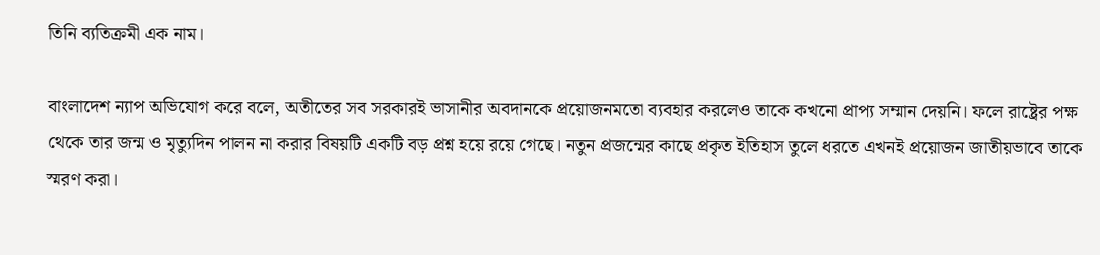তিনি ব্যতিক্রমী এক নাম।

বাংলাদেশ ন্যাপ অভিযোগ করে বলে, অতীতের সব সরকারই ভাসানীর অবদানকে প্রয়োজনমতো ব্যবহার করলেও তাকে কখনো প্রাপ্য সম্মান দেয়নি। ফলে রাষ্ট্রের পক্ষ থেকে তার জন্ম ও মৃত্যুদিন পালন না করার বিষয়টি একটি বড় প্রশ্ন হয়ে রয়ে গেছে। নতুন প্রজন্মের কাছে প্রকৃত ইতিহাস তুলে ধরতে এখনই প্রয়োজন জাতীয়ভাবে তাকে স্মরণ করা।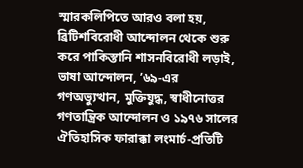স্মারকলিপিতে আরও বলা হয়, ব্রিটিশবিরোধী আন্দোলন থেকে শুরু করে পাকিস্তানি শাসনবিরোধী লড়াই, ভাষা আন্দোলন, ’৬৯-এর গণঅভ্যুত্থান, মুক্তিযুদ্ধ, স্বাধীনোত্তর গণতান্ত্রিক আন্দোলন ও ১৯৭৬ সালের ঐতিহাসিক ফারাক্কা লংমার্চ-প্রতিটি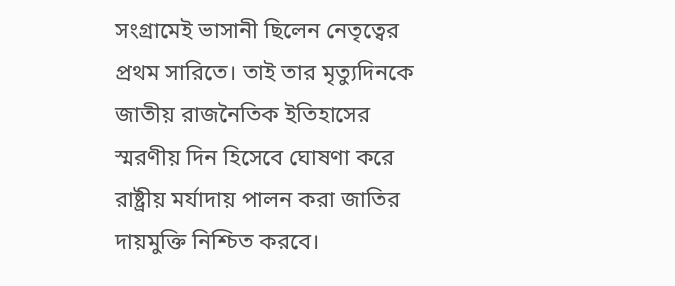সংগ্রামেই ভাসানী ছিলেন নেতৃত্বের প্রথম সারিতে। তাই তার মৃত্যুদিনকে জাতীয় রাজনৈতিক ইতিহাসের স্মরণীয় দিন হিসেবে ঘোষণা করে রাষ্ট্রীয় মর্যাদায় পালন করা জাতির দায়মুক্তি নিশ্চিত করবে।